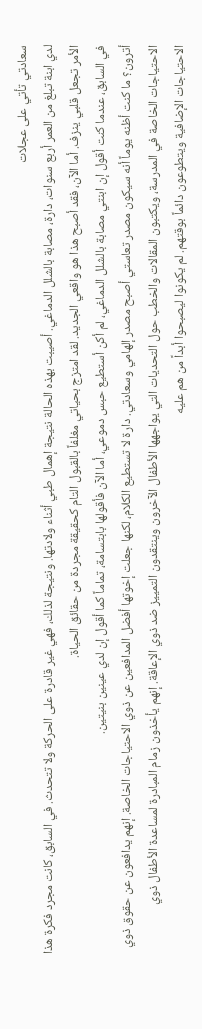سعادتي تأتي على عجلات
لدي ابنة تبلغ من العمر أربع سنوات، دارة، مصابة بالشلل الدماغي. أصيبت بهذه الحالة نتيجة إهمال طبي أثناء ولادتها. ونتيجة لذلك، فهي غير قادرة على الحركة ولا تتحدث. في السابق، كانت مجرد فكرة هذا الأمر تجعل قلبي ينزف. أما الآن، فقد أصبح هذا هو واقعي الجديد. لقد امتزج بحياتي مغلفاً بالقبول التام كحقيقة مجردة من حقائق الحياة.
في السابق، عندما كنت أقول إن ابنتي مصابة بالشلل الدماغي، لم أكن أستطيع حبس دموعي، أما الآن فأقولها بابتسامة، تماماً كما أقول إن لدي عينين بنيتين.
أترون؟ ما كنت أظنه يوماً أنه سيكون مصدر تعاستي أصبح مصدر إلهامي وسعادتي. دارة لا تستطيع الكلام، لكنها جعلت إخوتها أفضل المدافعين عن ذوي الاحتياجات الخاصة. إنهم يدافعون عن حقوق ذوي الاحتياجات الخاصة في المدرسة، ويكتبون المقالات والخطب حول التحديات التي يواجهها الأطفال الآخرون وينتقدون التمييز ضد ذوي الإعاقة. إنهم يأخذون زمام المبادرة لمساعدة الأطفال ذوي الاحتياجات الإضافية ويتطوعون دائماً بوقتهم. لم يكونوا ليصبحوا أبداً من هم عليه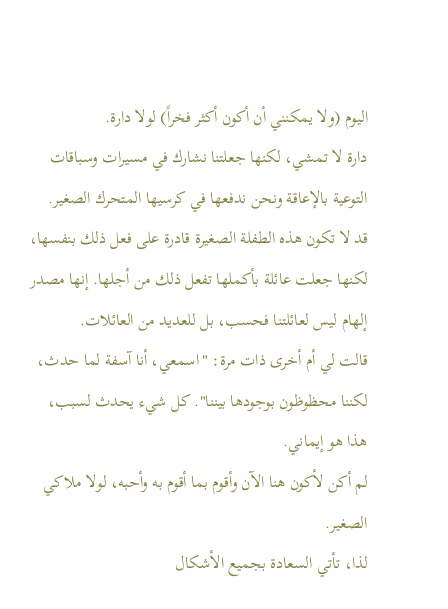اليوم (ولا يمكنني أن أكون أكثر فخراً) لولا دارة.
دارة لا تمشي، لكنها جعلتنا نشارك في مسيرات وسباقات التوعية بالإعاقة ونحن ندفعها في كرسيها المتحرك الصغير.
قد لا تكون هذه الطفلة الصغيرة قادرة على فعل ذلك بنفسها، لكنها جعلت عائلة بأكملها تفعل ذلك من أجلها. إنها مصدر إلهام ليس لعائلتنا فحسب، بل للعديد من العائلات.
قالت لي أم أخرى ذات مرة: "اسمعي، أنا آسفة لما حدث، لكننا محظوظون بوجودها بيننا". كل شيء يحدث لسبب، هذا هو إيماني.
لم أكن لأكون هنا الآن وأقوم بما أقوم به وأحبه، لولا ملاكي الصغير.
لذا، تأتي السعادة بجميع الأشكال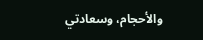والأحجام، وسعادتي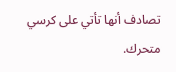تصادف أنها تأتي على كرسي متحرك.